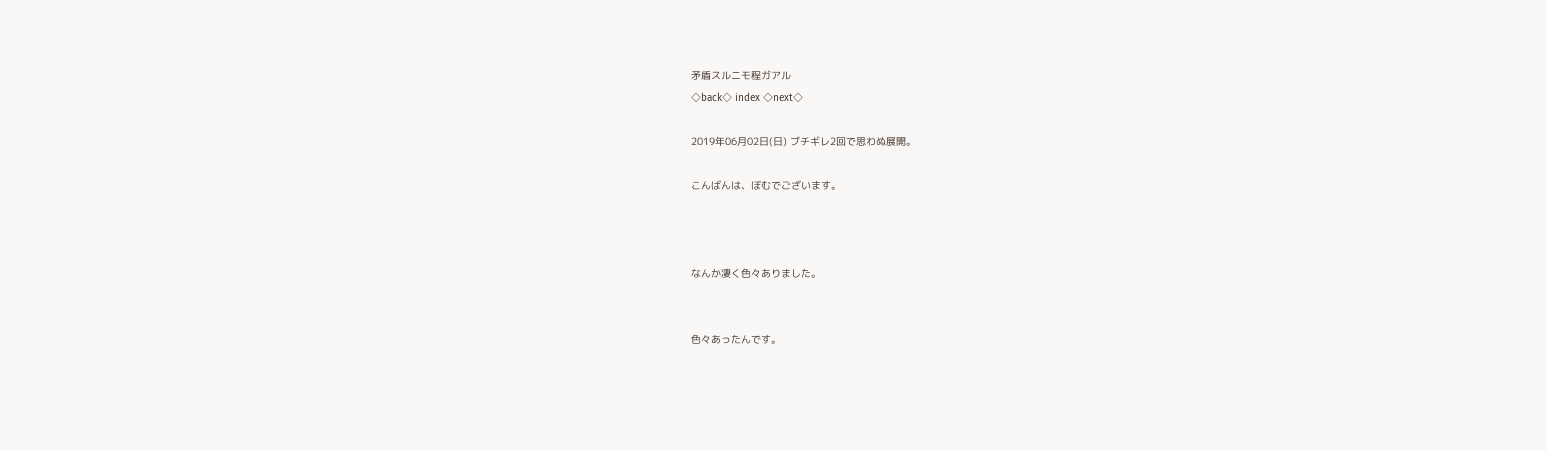矛盾スルニモ程ガアル
◇back◇ index ◇next◇

2019年06月02日(日) ブチギレ2回で思わぬ展開。

こんばんは、ぼむでございます。



なんか凄く色々ありました。


色々あったんです。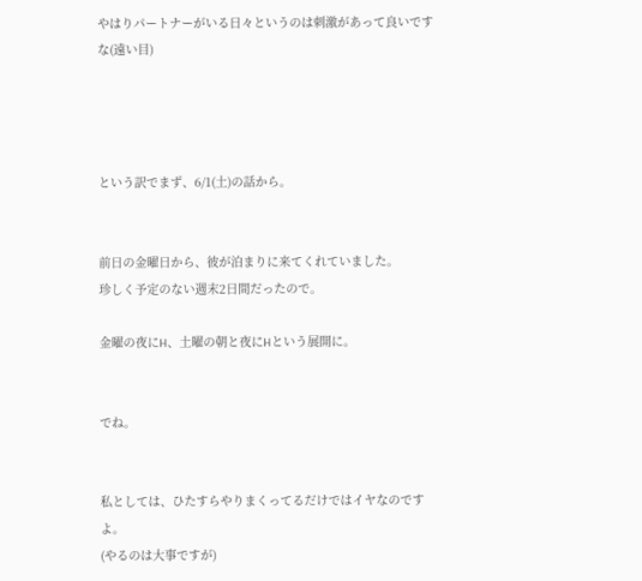やはりパートナーがいる日々というのは刺激があって良いですな(遠い目)




という訳でまず、6/1(土)の話から。


前日の金曜日から、彼が泊まりに来てくれていました。
珍しく予定のない週末2日間だったので。

金曜の夜にH、土曜の朝と夜にHという展開に。


でね。


私としては、ひたすらやりまくってるだけではイヤなのですよ。
(やるのは大事ですが)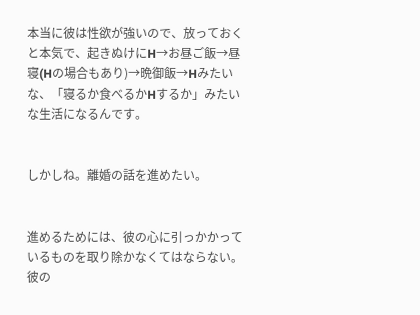本当に彼は性欲が強いので、放っておくと本気で、起きぬけにH→お昼ご飯→昼寝(Hの場合もあり)→晩御飯→Hみたいな、「寝るか食べるかHするか」みたいな生活になるんです。


しかしね。離婚の話を進めたい。


進めるためには、彼の心に引っかかっているものを取り除かなくてはならない。
彼の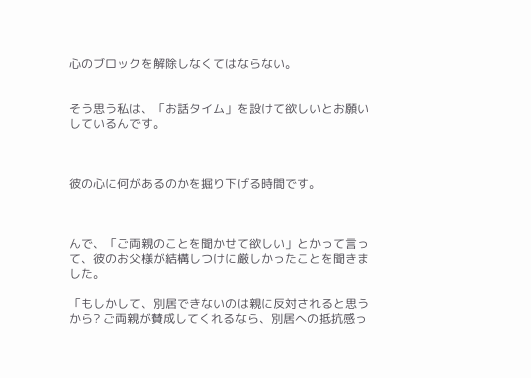心のブロックを解除しなくてはならない。


そう思う私は、「お話タイム」を設けて欲しいとお願いしているんです。



彼の心に何があるのかを掘り下げる時間です。



んで、「ご両親のことを聞かせて欲しい」とかって言って、彼のお父様が結構しつけに厳しかったことを聞きました。

「もしかして、別居できないのは親に反対されると思うから? ご両親が賛成してくれるなら、別居への抵抗感っ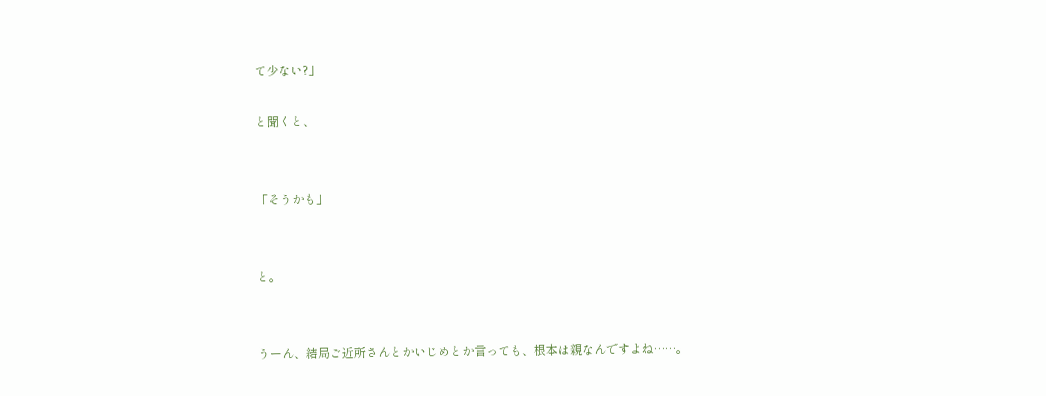て少ない?」

と聞くと、


「そうかも」


と。


うーん、結局ご近所さんとかいじめとか言っても、根本は親なんですよね……。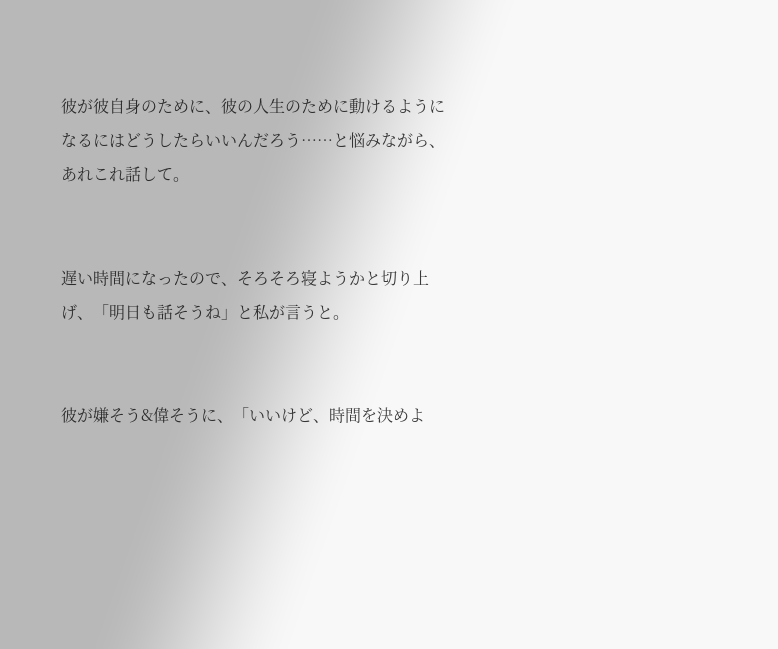彼が彼自身のために、彼の人生のために動けるようになるにはどうしたらいいんだろう……と悩みながら、あれこれ話して。


遅い時間になったので、そろそろ寝ようかと切り上げ、「明日も話そうね」と私が言うと。


彼が嫌そう&偉そうに、「いいけど、時間を決めよ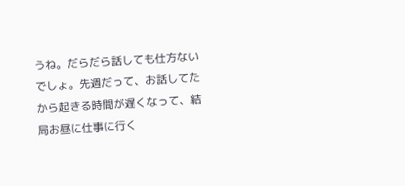うね。だらだら話しても仕方ないでしょ。先週だって、お話してたから起きる時間が遅くなって、結局お昼に仕事に行く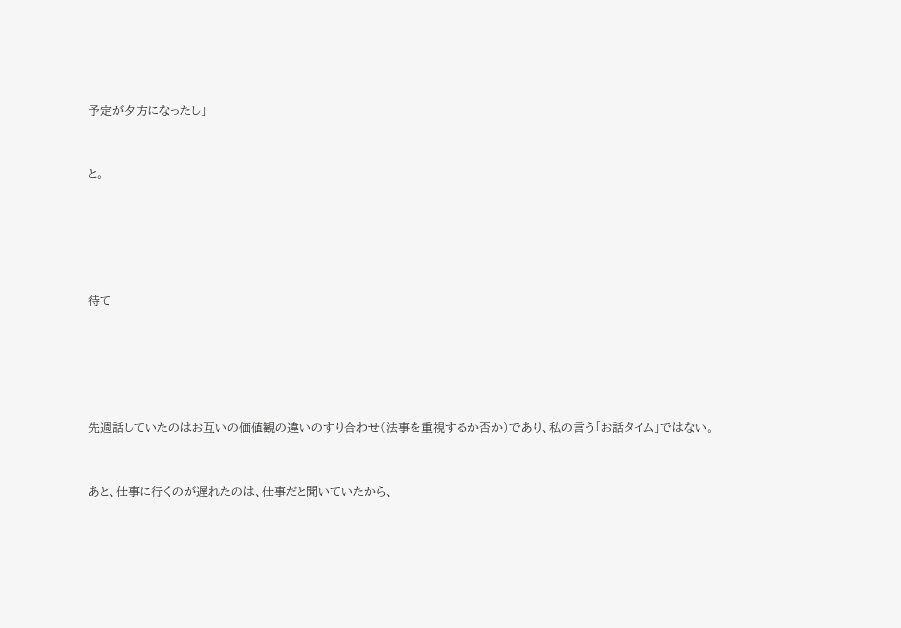予定が夕方になったし」


と。





待て





先週話していたのはお互いの価値観の違いのすり合わせ(法事を重視するか否か)であり、私の言う「お話タイム」ではない。


あと、仕事に行くのが遅れたのは、仕事だと聞いていたから、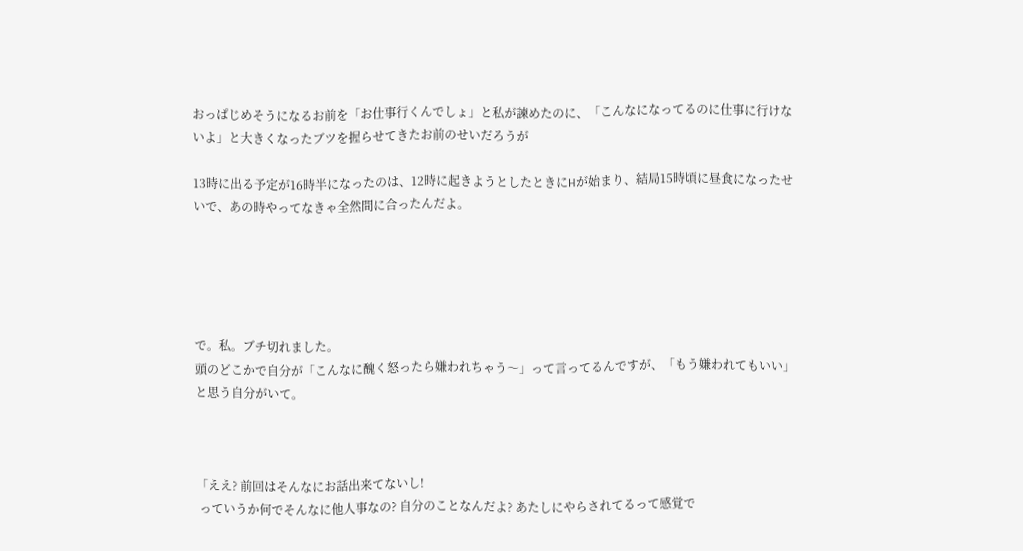おっぱじめそうになるお前を「お仕事行くんでしょ」と私が諫めたのに、「こんなになってるのに仕事に行けないよ」と大きくなったブツを握らせてきたお前のせいだろうが

13時に出る予定が16時半になったのは、12時に起きようとしたときにHが始まり、結局15時頃に昼食になったせいで、あの時やってなきゃ全然間に合ったんだよ。





で。私。ブチ切れました。
頭のどこかで自分が「こんなに醜く怒ったら嫌われちゃう〜」って言ってるんですが、「もう嫌われてもいい」と思う自分がいて。



「ええ? 前回はそんなにお話出来てないし!
 っていうか何でそんなに他人事なの? 自分のことなんだよ? あたしにやらされてるって感覚で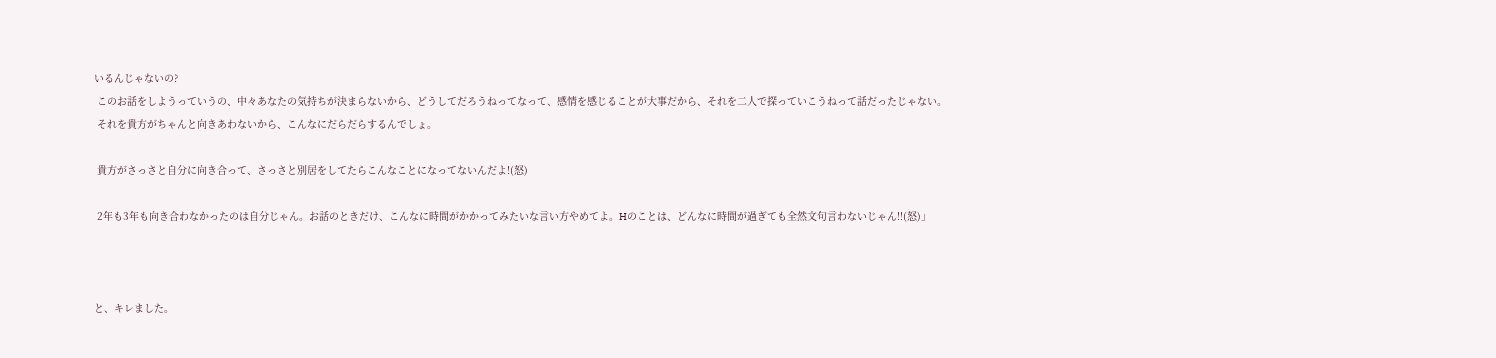いるんじゃないの?
 このお話をしようっていうの、中々あなたの気持ちが決まらないから、どうしてだろうねってなって、感情を感じることが大事だから、それを二人で探っていこうねって話だったじゃない。
 それを貴方がちゃんと向きあわないから、こんなにだらだらするんでしょ。

 貴方がさっさと自分に向き合って、さっさと別居をしてたらこんなことになってないんだよ!(怒)

 2年も3年も向き合わなかったのは自分じゃん。お話のときだけ、こんなに時間がかかってみたいな言い方やめてよ。Hのことは、どんなに時間が過ぎても全然文句言わないじゃん!!(怒)」



と、キレました。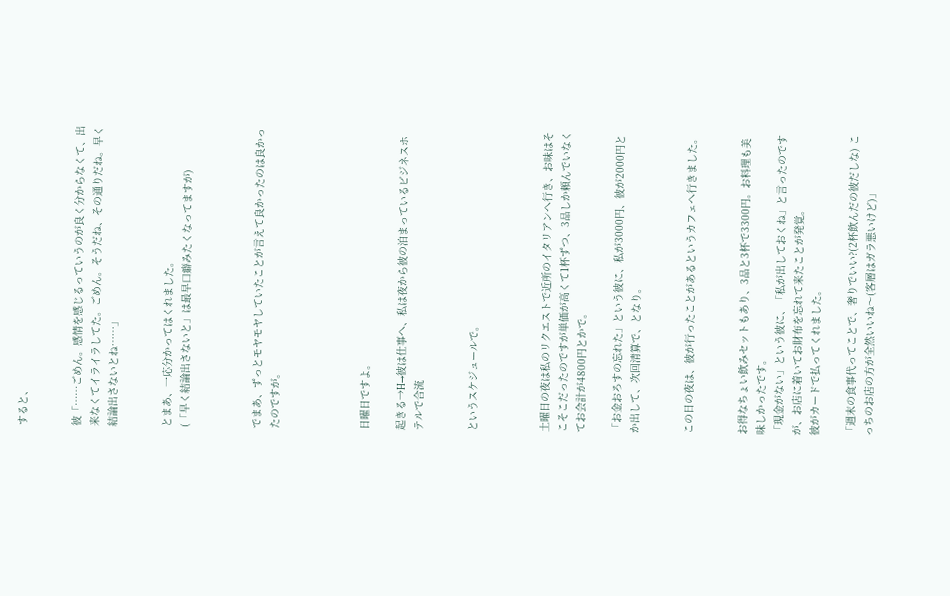すると、


彼「……ごめん。感情を感じるっていうのが良く分からなくて、出来なくてイライラしてた。ごめん。そうだね、その通りだね。早く結論出さないとね……」


とまあ、一応分かってはくれました。
(「早く結論出さないと」は最早口癖みたくなってますが)



でまあ、ずっとモヤモヤしていたことが言えて良かったのは良かったのですが。




日曜日ですよ。

起きる→H→彼は仕事へ、私は夜から彼の泊まっているビジネスホテルで合流


というスケジュールで。



土曜日の夜は私のリクエストで近所のイタリアンへ行き、お味はそこそこだったのですが単価が高くて1杯ずつ、3品しか頼んでいなくてお会計が4800円とかで。

「お金おろすの忘れた」という彼に、私が3000円、彼が2000円とか出して、次回清算で、となり。


この日の夜は、彼が行ったことがあるというカフェへ行きました。


お得なちょい飲みセットもあり、3品と3杯で3300円。お料理も美味しかったです。
「現金がない」という彼に、「私が出しておくね」と言ったのですが、お店に着いてお財布を忘れて来たことが発覚。
彼がカードで払ってくれました。

「週末の食事代ってことで、奢りでいい?(2杯飲んだの彼だしな) こっちのお店の方が全然いいね〜(客層はガラ悪いけど)」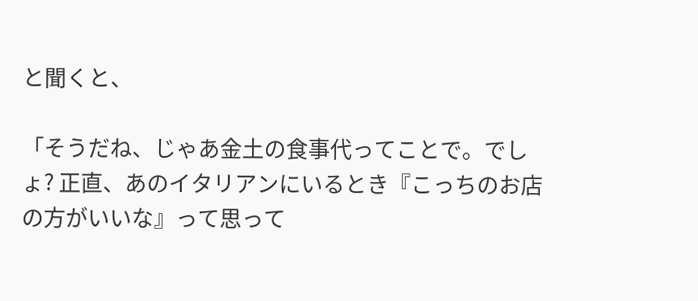と聞くと、

「そうだね、じゃあ金土の食事代ってことで。でしょ? 正直、あのイタリアンにいるとき『こっちのお店の方がいいな』って思って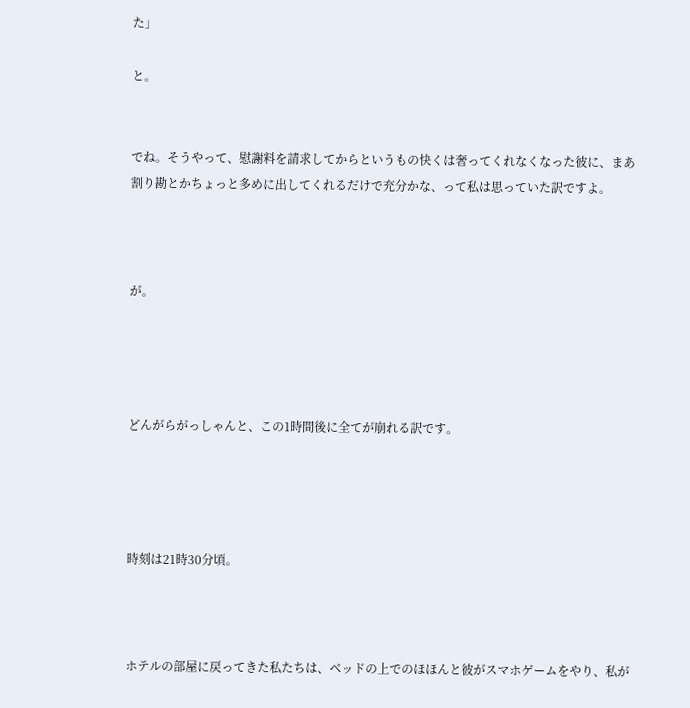た」

と。


でね。そうやって、慰謝料を請求してからというもの快くは奢ってくれなくなった彼に、まあ割り勘とかちょっと多めに出してくれるだけで充分かな、って私は思っていた訳ですよ。



が。




どんがらがっしゃんと、この1時間後に全てが崩れる訳です。




時刻は21時30分頃。



ホテルの部屋に戻ってきた私たちは、ベッドの上でのほほんと彼がスマホゲームをやり、私が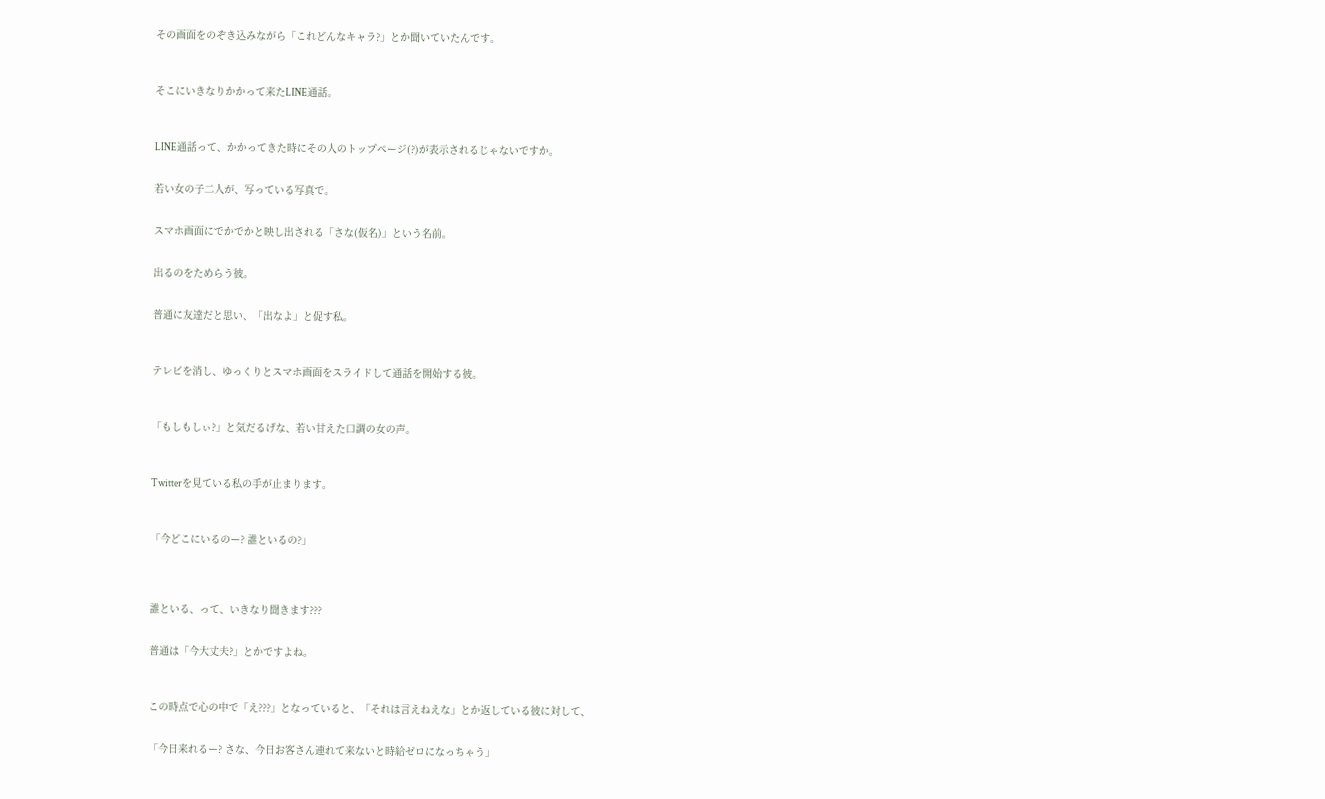その画面をのぞき込みながら「これどんなキャラ?」とか聞いていたんです。



そこにいきなりかかって来たLINE通話。



LINE通話って、かかってきた時にその人のトップページ(?)が表示されるじゃないですか。


若い女の子二人が、写っている写真で。


スマホ画面にでかでかと映し出される「さな(仮名)」という名前。


出るのをためらう彼。


普通に友達だと思い、「出なよ」と促す私。



テレビを消し、ゆっくりとスマホ画面をスライドして通話を開始する彼。



「もしもしぃ?」と気だるげな、若い甘えた口調の女の声。



Twitterを見ている私の手が止まります。



「今どこにいるのー? 誰といるの?」




誰といる、って、いきなり聞きます???


普通は「今大丈夫?」とかですよね。



この時点で心の中で「え???」となっていると、「それは言えねえな」とか返している彼に対して、


「今日来れるー? さな、今日お客さん連れて来ないと時給ゼロになっちゃう」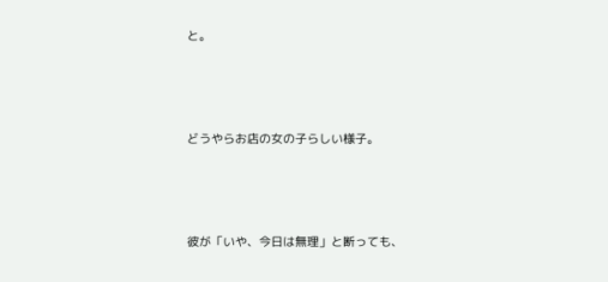と。



どうやらお店の女の子らしい様子。



彼が「いや、今日は無理」と断っても、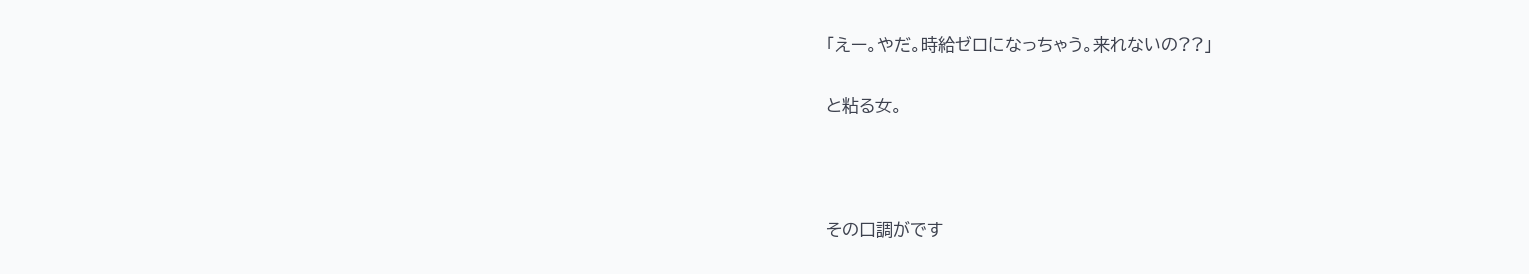「えー。やだ。時給ゼロになっちゃう。来れないの??」

と粘る女。



その口調がです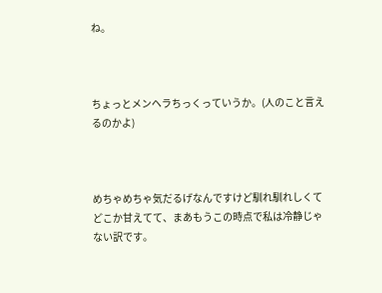ね。



ちょっとメンヘラちっくっていうか。(人のこと言えるのかよ)



めちゃめちゃ気だるげなんですけど馴れ馴れしくてどこか甘えてて、まあもうこの時点で私は冷静じゃない訳です。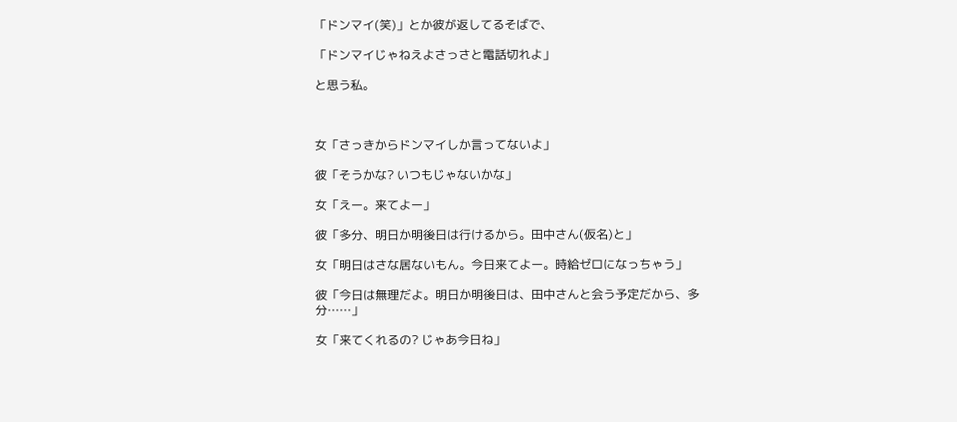「ドンマイ(笑)」とか彼が返してるそばで、

「ドンマイじゃねえよさっさと電話切れよ」

と思う私。



女「さっきからドンマイしか言ってないよ」

彼「そうかな? いつもじゃないかな」

女「えー。来てよー」

彼「多分、明日か明後日は行けるから。田中さん(仮名)と」

女「明日はさな居ないもん。今日来てよー。時給ゼロになっちゃう」

彼「今日は無理だよ。明日か明後日は、田中さんと会う予定だから、多分……」

女「来てくれるの? じゃあ今日ね」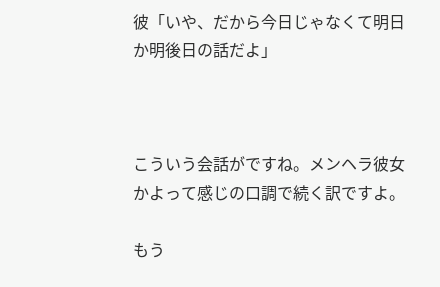彼「いや、だから今日じゃなくて明日か明後日の話だよ」



こういう会話がですね。メンヘラ彼女かよって感じの口調で続く訳ですよ。

もう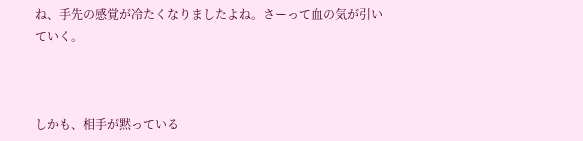ね、手先の感覚が冷たくなりましたよね。さーって血の気が引いていく。



しかも、相手が黙っている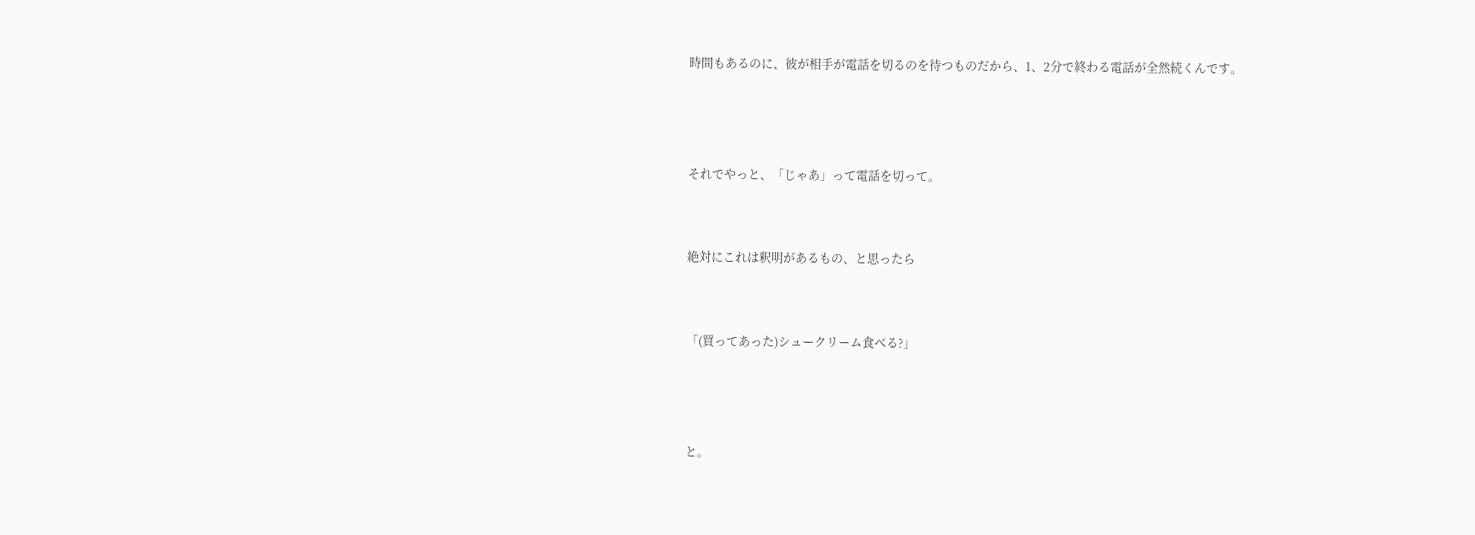時間もあるのに、彼が相手が電話を切るのを待つものだから、1、2分で終わる電話が全然続くんです。



それでやっと、「じゃあ」って電話を切って。


絶対にこれは釈明があるもの、と思ったら


「(買ってあった)シュークリーム食べる?」



と。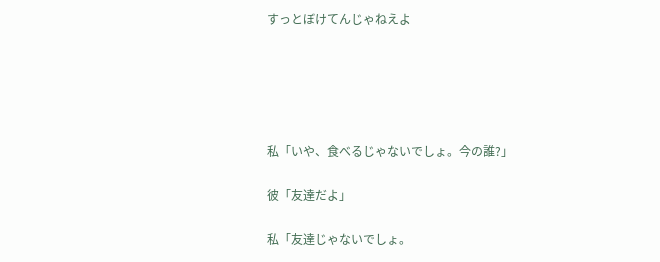すっとぼけてんじゃねえよ





私「いや、食べるじゃないでしょ。今の誰?」

彼「友達だよ」

私「友達じゃないでしょ。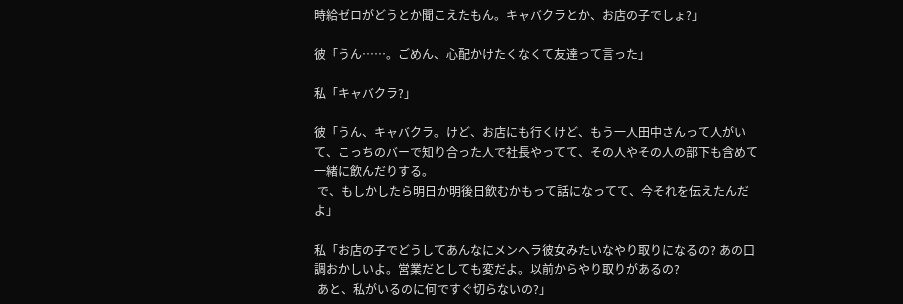時給ゼロがどうとか聞こえたもん。キャバクラとか、お店の子でしょ?」

彼「うん……。ごめん、心配かけたくなくて友達って言った」

私「キャバクラ?」

彼「うん、キャバクラ。けど、お店にも行くけど、もう一人田中さんって人がいて、こっちのバーで知り合った人で社長やってて、その人やその人の部下も含めて一緒に飲んだりする。
 で、もしかしたら明日か明後日飲むかもって話になってて、今それを伝えたんだよ」

私「お店の子でどうしてあんなにメンヘラ彼女みたいなやり取りになるの? あの口調おかしいよ。営業だとしても変だよ。以前からやり取りがあるの?
 あと、私がいるのに何ですぐ切らないの?」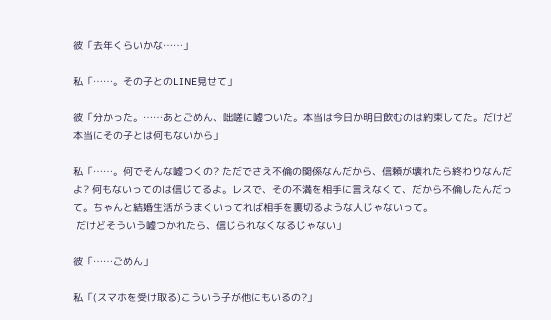彼「去年くらいかな……」

私「……。その子とのLINE見せて」

彼「分かった。……あとごめん、咄嗟に嘘ついた。本当は今日か明日飲むのは約束してた。だけど本当にその子とは何もないから」

私「……。何でそんな嘘つくの? ただでさえ不倫の関係なんだから、信頼が壊れたら終わりなんだよ? 何もないってのは信じてるよ。レスで、その不満を相手に言えなくて、だから不倫したんだって。ちゃんと結婚生活がうまくいってれば相手を裏切るような人じゃないって。
 だけどそういう嘘つかれたら、信じられなくなるじゃない」

彼「……ごめん」

私「(スマホを受け取る)こういう子が他にもいるの?」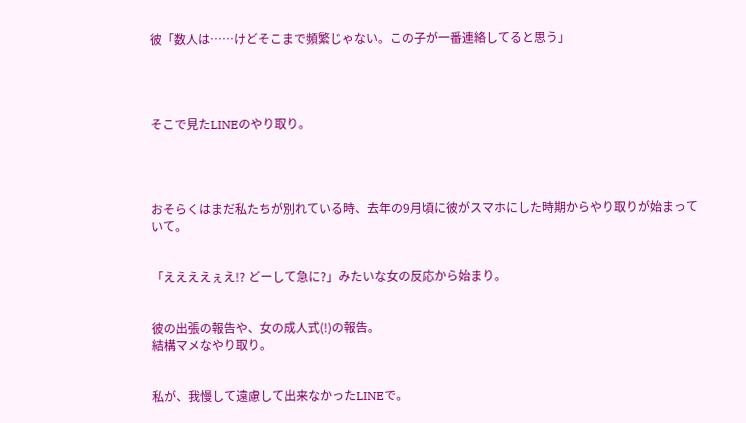彼「数人は……けどそこまで頻繁じゃない。この子が一番連絡してると思う」




そこで見たLINEのやり取り。




おそらくはまだ私たちが別れている時、去年の9月頃に彼がスマホにした時期からやり取りが始まっていて。


「ええええぇえ!? どーして急に?」みたいな女の反応から始まり。


彼の出張の報告や、女の成人式(!)の報告。
結構マメなやり取り。


私が、我慢して遠慮して出来なかったLINEで。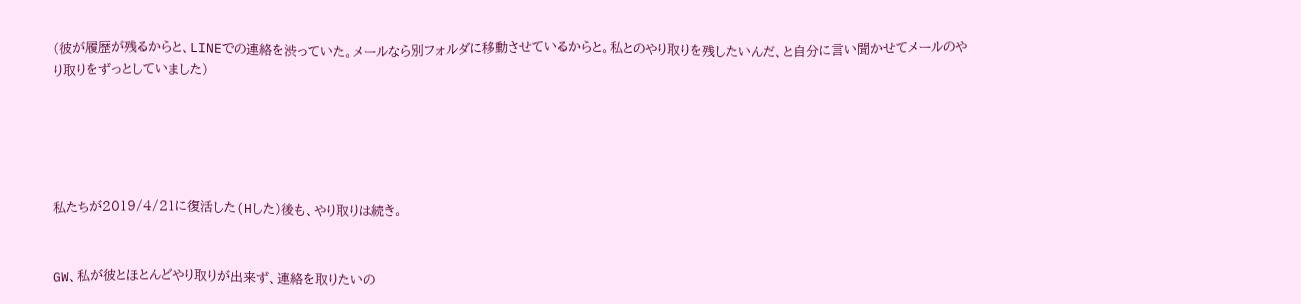(彼が履歴が残るからと、LINEでの連絡を渋っていた。メールなら別フォルダに移動させているからと。私とのやり取りを残したいんだ、と自分に言い聞かせてメールのやり取りをずっとしていました)





私たちが2019/4/21に復活した(Hした)後も、やり取りは続き。


GW、私が彼とほとんどやり取りが出来ず、連絡を取りたいの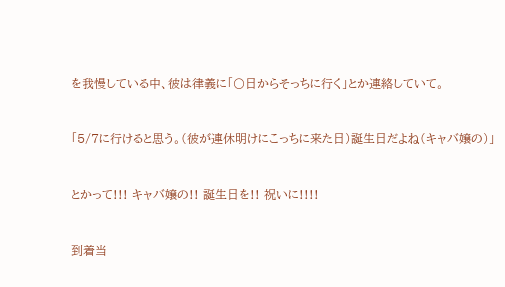を我慢している中、彼は律義に「〇日からそっちに行く」とか連絡していて。


「5/7に行けると思う。(彼が連休明けにこっちに来た日)誕生日だよね(キャバ嬢の)」


とかって!!! キャバ嬢の!! 誕生日を!! 祝いに!!!!


到着当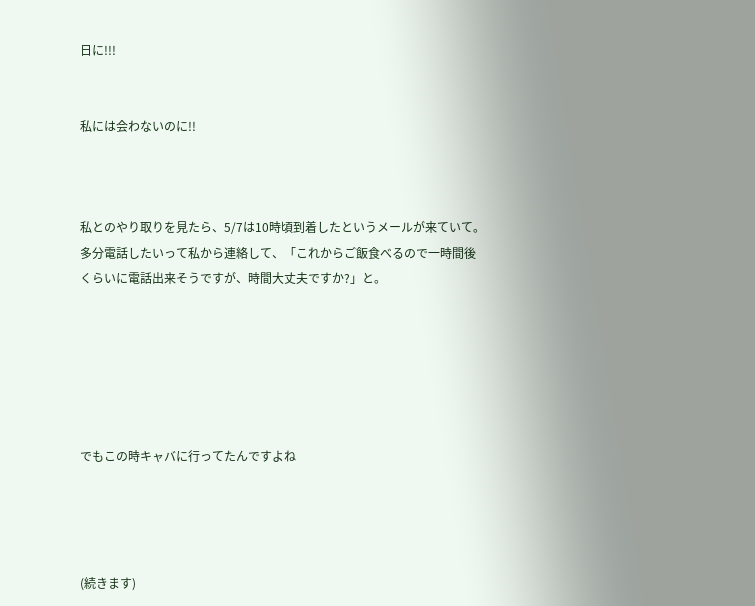日に!!!


私には会わないのに!!



私とのやり取りを見たら、5/7は10時頃到着したというメールが来ていて。
多分電話したいって私から連絡して、「これからご飯食べるので一時間後くらいに電話出来そうですが、時間大丈夫ですか?」と。






でもこの時キャバに行ってたんですよね




(続きます)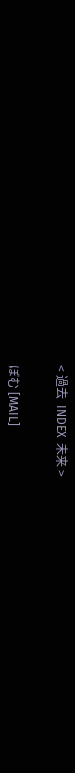< 過去  INDEX  未来 >


ぼむ [MAIL]